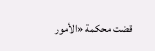قضت محكمة «الأمور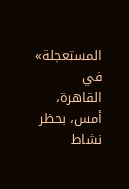المستعجلة» في القاهرة، أمس، بحظر نشاط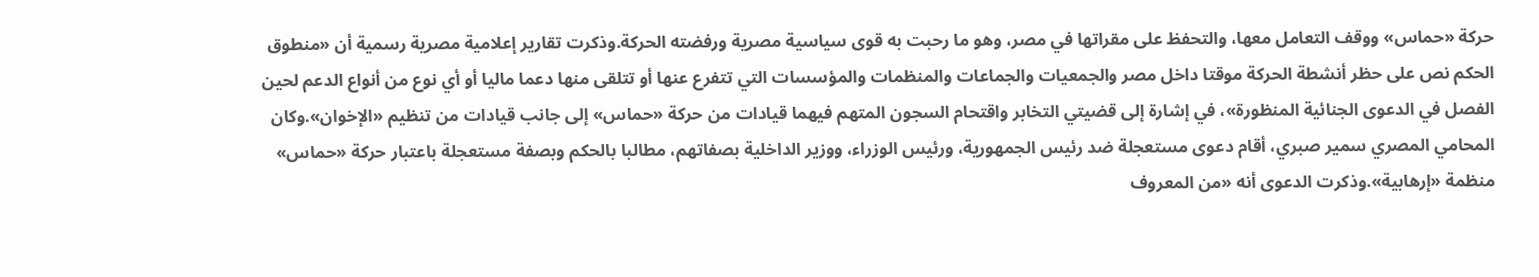حركة «حماس» ووقف التعامل معها، والتحفظ على مقراتها في مصر، وهو ما رحبت به قوى سياسية مصرية ورفضته الحركة.وذكرت تقارير إعلامية مصرية رسمية أن «منطوق الحكم نص على حظر أنشطة الحركة موقتا داخل مصر والجمعيات والجماعات والمنظمات والمؤسسات التي تتفرع عنها أو تتلقى منها دعما ماليا أو أي نوع من أنواع الدعم لحين الفصل في الدعوى الجنائية المنظورة»، في إشارة إلى قضيتي التخابر واقتحام السجون المتهم فيهما قيادات من حركة «حماس» إلى جانب قيادات من تنظيم «الإخوان».وكان المحامي المصري سمير صبري، أقام دعوى مستعجلة ضد رئيس الجمهورية، ورئيس الوزراء، ووزير الداخلية بصفاتهم، مطالبا بالحكم وبصفة مستعجلة باعتبار حركة «حماس» منظمة «إرهابية».وذكرت الدعوى أنه «من المعروف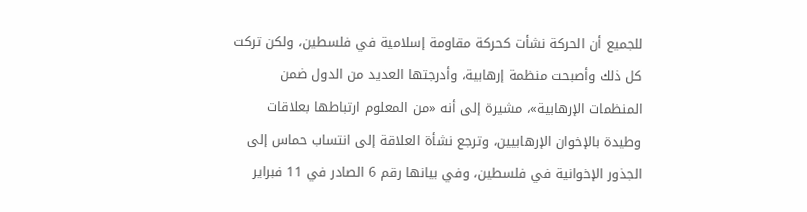للجميع أن الحركة نشأت كحركة مقاومة إسلامية في فلسطين، ولكن تركت كل ذلك وأصبحت منظمة إرهابية، وأدرجتها العديد من الدول ضمن المنظمات الإرهابية»، مشيرة إلى أنه «من المعلوم ارتباطها بعلاقات وطيدة بالإخوان الإرهابيين، وترجع نشأة العلاقة إلى انتساب حماس إلى الجذور الإخوانية في فلسطين، وفي بيانها رقم 6 الصادر في 11 فبراير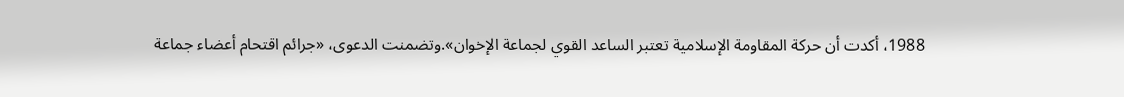1988، أكدت أن حركة المقاومة الإسلامية تعتبر الساعد القوي لجماعة الإخوان».وتضمنت الدعوى، «جرائم اقتحام أعضاء جماعة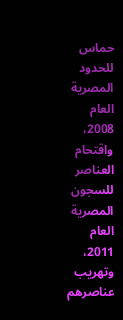حماس للحدود المصرية العام 2008، واقتحام العناصر للسجون المصرية العام 2011، وتهريب عناصرهم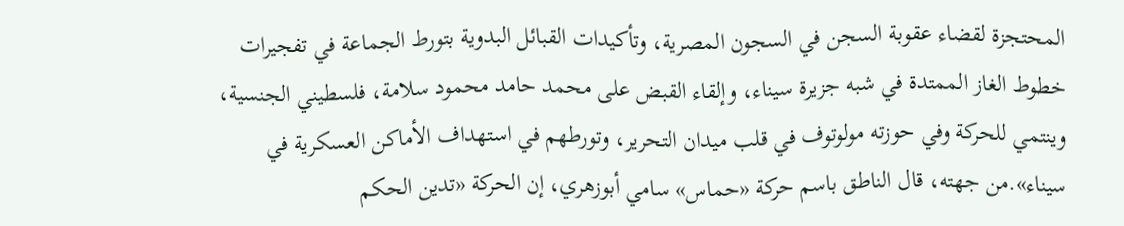المحتجزة لقضاء عقوبة السجن في السجون المصرية، وتأكيدات القبائل البدوية بتورط الجماعة في تفجيرات خطوط الغاز الممتدة في شبه جزيرة سيناء، وإلقاء القبض على محمد حامد محمود سلامة، فلسطيني الجنسية، وينتمي للحركة وفي حوزته مولوتوف في قلب ميدان التحرير، وتورطهم في استهداف الأماكن العسكرية في سيناء».من جهته، قال الناطق باسم حركة «حماس» سامي أبوزهري، إن الحركة «تدين الحكم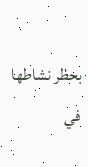بحظر نشاطها في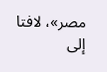مصر»، لافتا إلى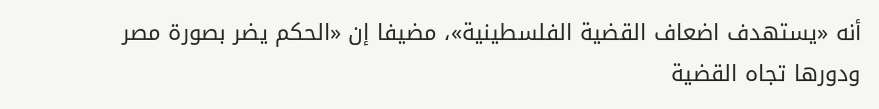أنه «يستهدف اضعاف القضية الفلسطينية»، مضيفا إن «الحكم يضر بصورة مصر ودورها تجاه القضية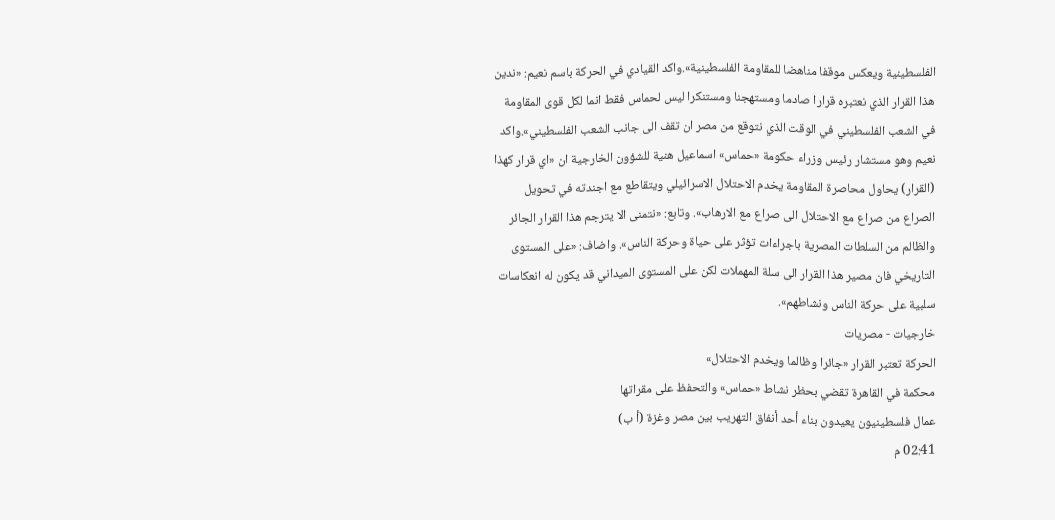الفلسطينية ويعكس موقفا مناهضا للمقاومة الفلسطينية».واكد القيادي في الحركة باسم نعيم: «ندين هذا القرار الذي نعتبره قرارا صادما ومستهجنا ومستنكرا ليس لحماس فقط انما لكل قوى المقاومة في الشعب الفلسطيني في الوقت الذي نتوقع من مصر ان تقف الى جانب الشعب الفلسطيني».واكد نعيم وهو مستشار رئيس وزراء حكومة «حماس» اسماعيل هنية للشؤون الخارجية ان «اي قرار كهذا (القرار) يحاول محاصرة المقاومة يخدم الاحتلال الاسرائيلي ويتقاطع مع اجندته في تحويل الصراع من صراع مع الاحتلال الى صراع مع الارهاب». وتابع: «نتمنى الا يترجم هذا القرار الجائر والظالم من السلطات المصرية باجراءات تؤثر على حياة وحركة الناس». واضاف: «على المستوى التاريخي فان مصير هذا القرار الى سلة المهملات لكن على المستوى الميداني قد يكون له انعكاسات سلبية على حركة الناس ونشاطهم».
خارجيات - مصريات
الحركة تعتبر القرار «جائرا وظالما ويخدم الاحتلال»
محكمة في القاهرة تقضي بحظر نشاط «حماس» والتحفظ على مقراتها
عمال فلسطينيون يعيدون بناء أحد أنفاق التهريب بين مصر وغزة (أ ب)
02:41 م